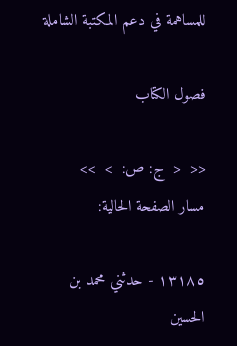للمساهمة في دعم المكتبة الشاملة

فصول الكتاب

<<  <  ج: ص:  >  >>
مسار الصفحة الحالية:

١٣١٨٥ - حدثني محمد بن الحسين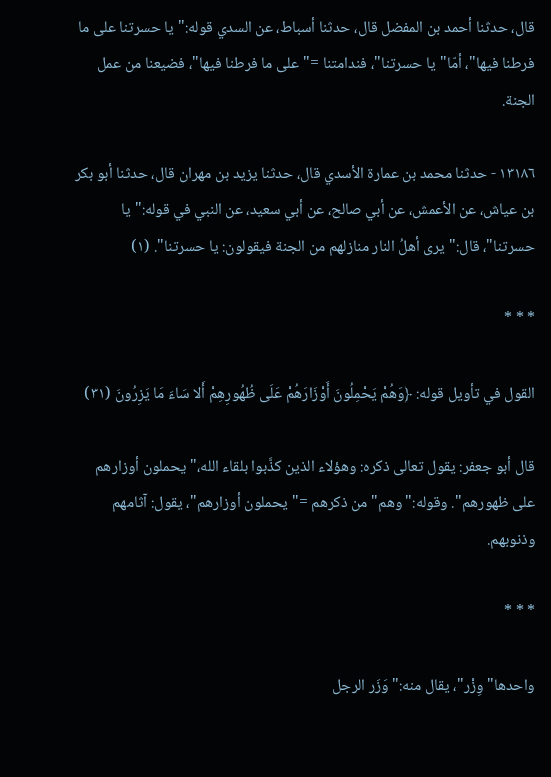قال، حدثنا أحمد بن المفضل قال، حدثنا أسباط، عن السدي قوله:"يا حسرتنا على ما فرطنا فيها"، أمّا"يا حسرتنا"، فندامتنا ="على ما فرطنا فيها"، فضيعنا من عمل الجنة.

١٣١٨٦ - حدثنا محمد بن عمارة الأسدي قال، حدثنا يزيد بن مهران قال، حدثنا أبو بكر بن عياش، عن الأعمش، عن أبي صالح، عن أبي سعيد، عن النبي في قوله:"يا حسرتنا"، قال:"يرى أهلُ النار منازلهم من الجنة فيقولون: يا حسرتنا". (١)

* * *

القول في تأويل قوله: ﴿وَهُمْ يَحْمِلُونَ أَوْزَارَهُمْ عَلَى ظُهُورِهِمْ أَلا سَاءَ مَا يَزِرُونَ (٣١)

قال أبو جعفر: يقول تعالى ذكره: وهؤلاء الذين كذَّبوا بلقاء الله،"يحملون أوزارهم على ظهورهم". وقوله:"وهم" من ذكرهم ="يحملون أوزارهم"، يقول: آثامهم وذنوبهم.

* * *

واحدها"وِزْر"، يقال منه:"وَزَر الرجل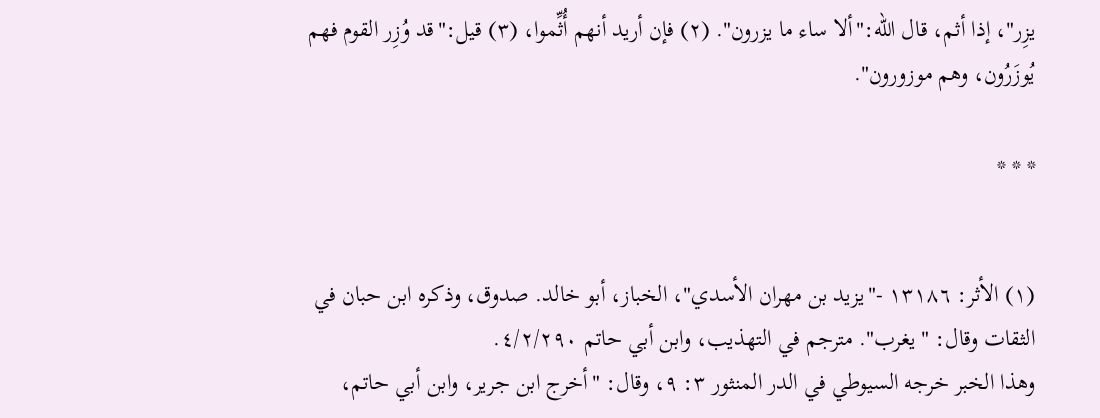يزِر"، إذا أثم، قال الله:"ألا ساء ما يزرون". (٢) فإن أريد أنهم أُثِّموا، (٣) قيل:"قد وُزِر القوم فهم يُوزَرُون، وهم موزورون".

* * *


(١) الأثر: ١٣١٨٦ -"يزيد بن مهران الأسدي"، الخباز، أبو خالد. صدوق، وذكره ابن حبان في الثقات وقال: "يغرب". مترجم في التهذيب، وابن أبي حاتم ٤/٢/٢٩٠.
وهذا الخبر خرجه السيوطي في الدر المنثور ٣: ٩، وقال: "أخرج ابن جرير، وابن أبي حاتم،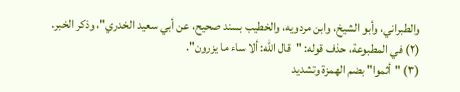والطبراني، وأبو الشيخ، وابن مردويه، والخطيب بسند صحيح، عن أبي سعيد الخدري"، وذكر الخبر.
(٢) في المطبوعة، حذف قوله: "قال الله: ألا ساء ما يزرون".
(٣) "أثموا" بضم الهمزة وتشديد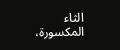الثاء المكسورة،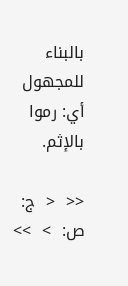بالبناء للمجهول أي: رموا بالإثم.

<<  <  ج: ص:  >  >>